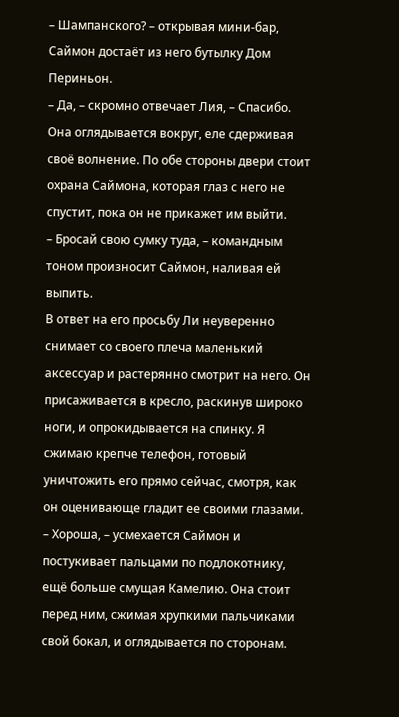– Шампанского? – открывая мини-бар, Саймон достаёт из него бутылку Дом Периньон.
– Да, – скромно отвечает Лия, – Спасибо.
Она оглядывается вокруг, еле сдерживая своё волнение. По обе стороны двери стоит охрана Саймона, которая глаз с него не спустит, пока он не прикажет им выйти.
– Бросай свою сумку туда, – командным тоном произносит Саймон, наливая ей выпить.
В ответ на его просьбу Ли неуверенно снимает со своего плеча маленький аксессуар и растерянно смотрит на него. Он присаживается в кресло, раскинув широко ноги, и опрокидывается на спинку. Я сжимаю крепче телефон, готовый уничтожить его прямо сейчас, смотря, как он оценивающе гладит ее своими глазами.
– Хороша, – усмехается Саймон и постукивает пальцами по подлокотнику, ещё больше смущая Камелию. Она стоит перед ним, сжимая хрупкими пальчиками свой бокал, и оглядывается по сторонам.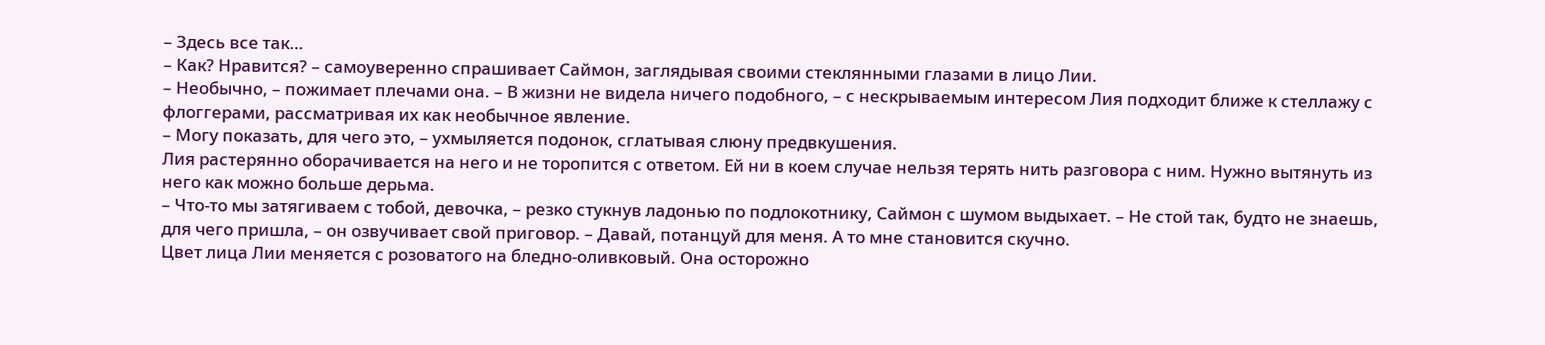– Здесь все так…
– Как? Нравится? – самоуверенно спрашивает Саймон, заглядывая своими стеклянными глазами в лицо Лии.
– Необычно, – пожимает плечами она. – В жизни не видела ничего подобного, – с нескрываемым интересом Лия подходит ближе к стеллажу с флоггерами, рассматривая их как необычное явление.
– Могу показать, для чего это, – ухмыляется подонок, сглатывая слюну предвкушения.
Лия растерянно оборачивается на него и не торопится с ответом. Ей ни в коем случае нельзя терять нить разговора с ним. Нужно вытянуть из него как можно больше дерьма.
– Что-то мы затягиваем с тобой, девочка, – резко стукнув ладонью по подлокотнику, Саймон с шумом выдыхает. – Не стой так, будто не знаешь, для чего пришла, – он озвучивает свой приговор. – Давай, потанцуй для меня. А то мне становится скучно.
Цвет лица Лии меняется с розоватого на бледно-оливковый. Она осторожно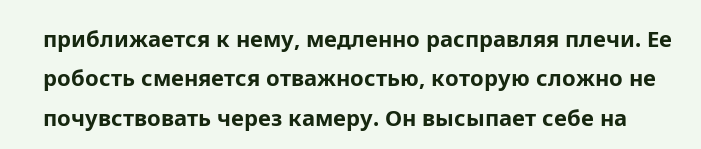приближается к нему, медленно расправляя плечи. Ее робость сменяется отважностью, которую сложно не почувствовать через камеру. Он высыпает себе на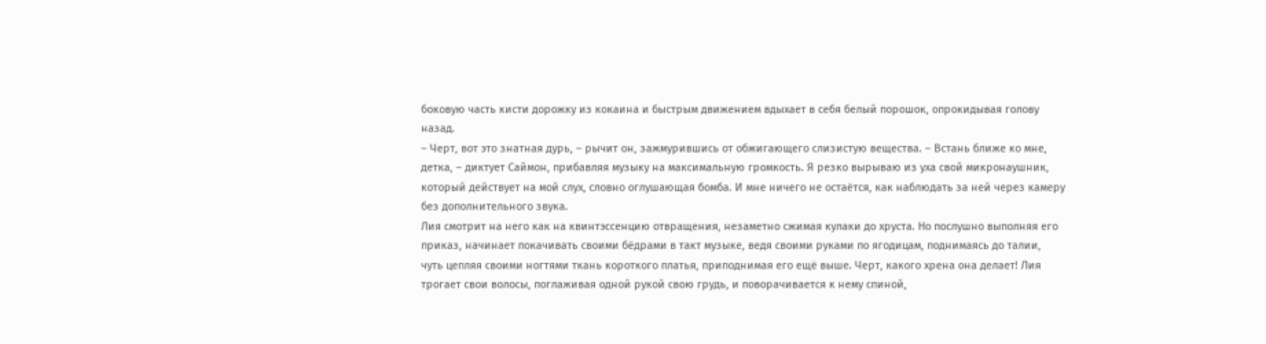боковую часть кисти дорожку из кокаина и быстрым движением вдыхает в себя белый порошок, опрокидывая голову назад.
– Черт, вот это знатная дурь, – рычит он, зажмурившись от обжигающего слизистую вещества. – Встань ближе ко мне, детка, – диктует Саймон, прибавляя музыку на максимальную громкость. Я резко вырываю из уха свой микронаушник, который действует на мой слух, словно оглушающая бомба. И мне ничего не остаётся, как наблюдать за ней через камеру без дополнительного звука.
Лия смотрит на него как на квинтэссенцию отвращения, незаметно сжимая кулаки до хруста. Но послушно выполняя его приказ, начинает покачивать своими бёдрами в такт музыке, ведя своими руками по ягодицам, поднимаясь до талии, чуть цепляя своими ногтями ткань короткого платья, приподнимая его ещё выше. Черт, какого хрена она делает! Лия трогает свои волосы, поглаживая одной рукой свою грудь, и поворачивается к нему спиной,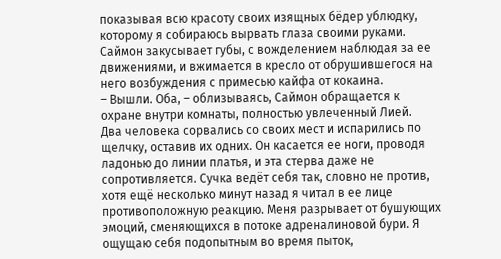показывая всю красоту своих изящных бёдер ублюдку, которому я собираюсь вырвать глаза своими руками. Саймон закусывает губы, с вожделением наблюдая за ее движениями, и вжимается в кресло от обрушившегося на него возбуждения с примесью кайфа от кокаина.
– Вышли. Оба, – облизываясь, Саймон обращается к охране внутри комнаты, полностью увлеченный Лией.
Два человека сорвались со своих мест и испарились по щелчку, оставив их одних. Он касается ее ноги, проводя ладонью до линии платья, и эта стерва даже не сопротивляется. Сучка ведёт себя так, словно не против, хотя ещё несколько минут назад я читал в ее лице противоположную реакцию. Меня разрывает от бушующих эмоций, сменяющихся в потоке адреналиновой бури. Я ощущаю себя подопытным во время пыток,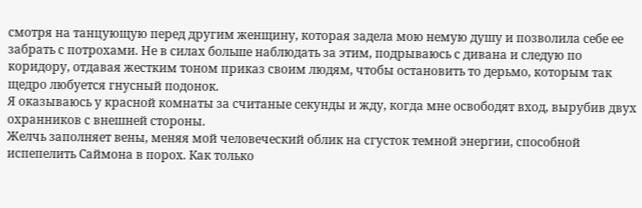смотря на танцующую перед другим женщину, которая задела мою немую душу и позволила себе ее забрать с потрохами. Не в силах больше наблюдать за этим, подрываюсь с дивана и следую по коридору, отдавая жестким тоном приказ своим людям, чтобы остановить то дерьмо, которым так щедро любуется гнусный подонок.
Я оказываюсь у красной комнаты за считаные секунды и жду, когда мне освободят вход, вырубив двух охранников с внешней стороны.
Желчь заполняет вены, меняя мой человеческий облик на сгусток темной энергии, способной испепелить Саймона в порох. Как только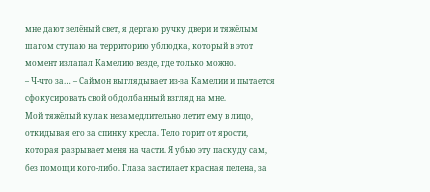мне дают зелёный свет, я дергаю ручку двери и тяжёлым шагом ступаю на территорию ублюдка, который в этот момент излапал Камелию везде, где только можно.
– Ч-что за… – Саймон выглядывает из-за Камелии и пытается сфокусировать свой обдолбанный взгляд на мне.
Мой тяжёлый кулак незамедлительно летит ему в лицо, откидывая его за спинку кресла. Тело горит от ярости, которая разрывает меня на части. Я убью эту паскуду сам, без помощи кого-либо. Глаза застилает красная пелена, за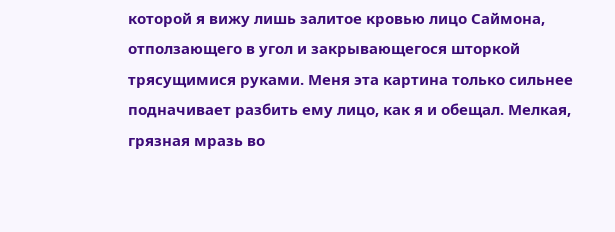которой я вижу лишь залитое кровью лицо Саймона, отползающего в угол и закрывающегося шторкой трясущимися руками. Меня эта картина только сильнее подначивает разбить ему лицо, как я и обещал. Мелкая, грязная мразь во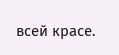всей красе.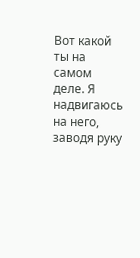Вот какой ты на самом деле. Я надвигаюсь на него, заводя руку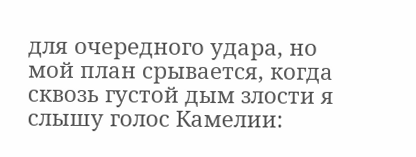для очередного удара, но мой план срывается, когда сквозь густой дым злости я слышу голос Камелии: